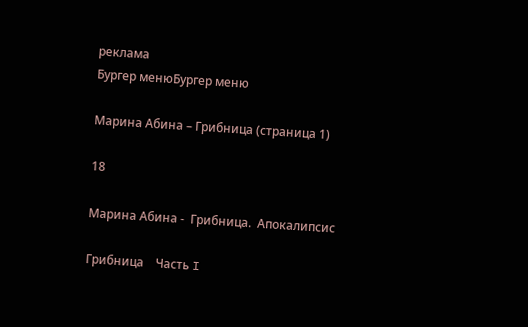реклама
Бургер менюБургер меню

Марина Абина – Грибница (страница 1)

18

Марина Абина -  Грибница.  Апокалипсис

Грибница    Часть I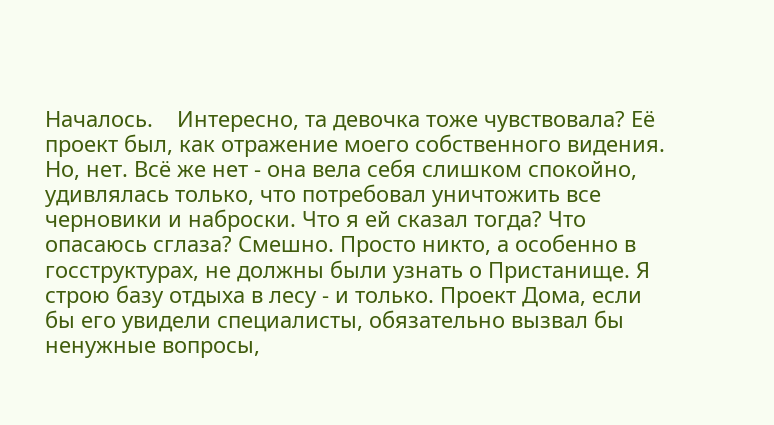Началось.    Интересно, та девочка тоже чувствовала? Её проект был, как отражение моего собственного видения. Но, нет. Всё же нет - она вела себя слишком спокойно, удивлялась только, что потребовал уничтожить все черновики и наброски. Что я ей сказал тогда? Что опасаюсь сглаза? Смешно. Просто никто, а особенно в госструктурах, не должны были узнать о Пристанище. Я строю базу отдыха в лесу - и только. Проект Дома, если бы его увидели специалисты, обязательно вызвал бы ненужные вопросы,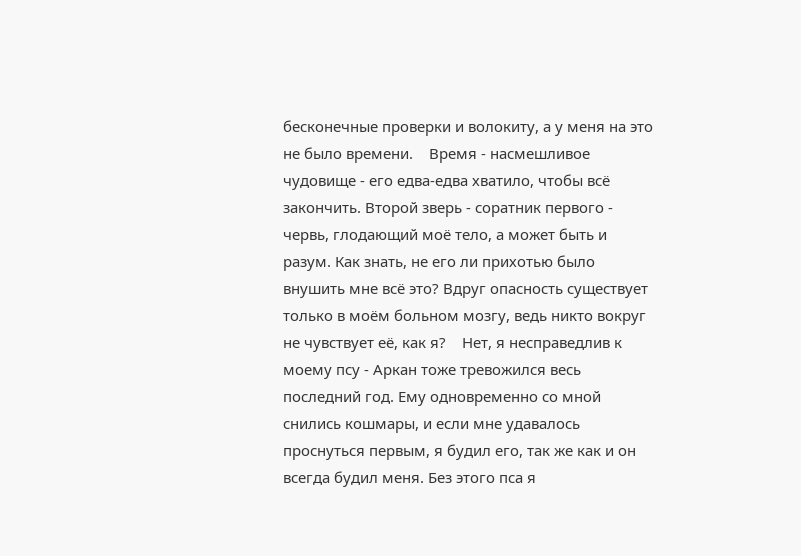бесконечные проверки и волокиту, а у меня на это не было времени.    Время - насмешливое чудовище - его едва-едва хватило, чтобы всё закончить. Второй зверь - соратник первого - червь, глодающий моё тело, а может быть и разум. Как знать, не его ли прихотью было внушить мне всё это? Вдруг опасность существует только в моём больном мозгу, ведь никто вокруг не чувствует её, как я?    Нет, я несправедлив к моему псу - Аркан тоже тревожился весь последний год. Ему одновременно со мной снились кошмары, и если мне удавалось проснуться первым, я будил его, так же как и он всегда будил меня. Без этого пса я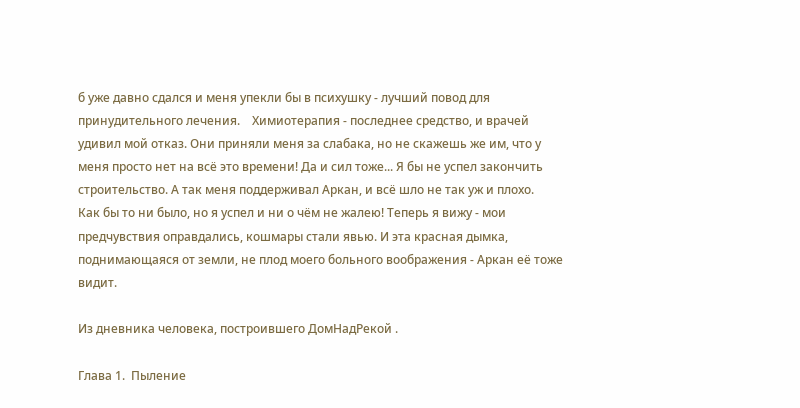б уже давно сдался и меня упекли бы в психушку - лучший повод для принудительного лечения.    Химиотерапия - последнее средство, и врачей удивил мой отказ. Они приняли меня за слабака, но не скажешь же им, что у меня просто нет на всё это времени! Да и сил тоже... Я бы не успел закончить строительство. А так меня поддерживал Аркан, и всё шло не так уж и плохо.    Как бы то ни было, но я успел и ни о чём не жалею! Теперь я вижу - мои предчувствия оправдались, кошмары стали явью. И эта красная дымка, поднимающаяся от земли, не плод моего больного воображения - Аркан её тоже видит.

Из дневника человека, построившего ДомНадРекой .

Глава 1.  Пыление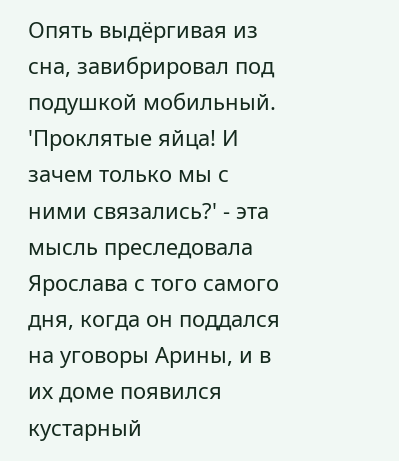Опять выдёргивая из сна, завибрировал под подушкой мобильный. 'Проклятые яйца! И зачем только мы с ними связались?' - эта мысль преследовала Ярослава с того самого дня, когда он поддался на уговоры Арины, и в их доме появился кустарный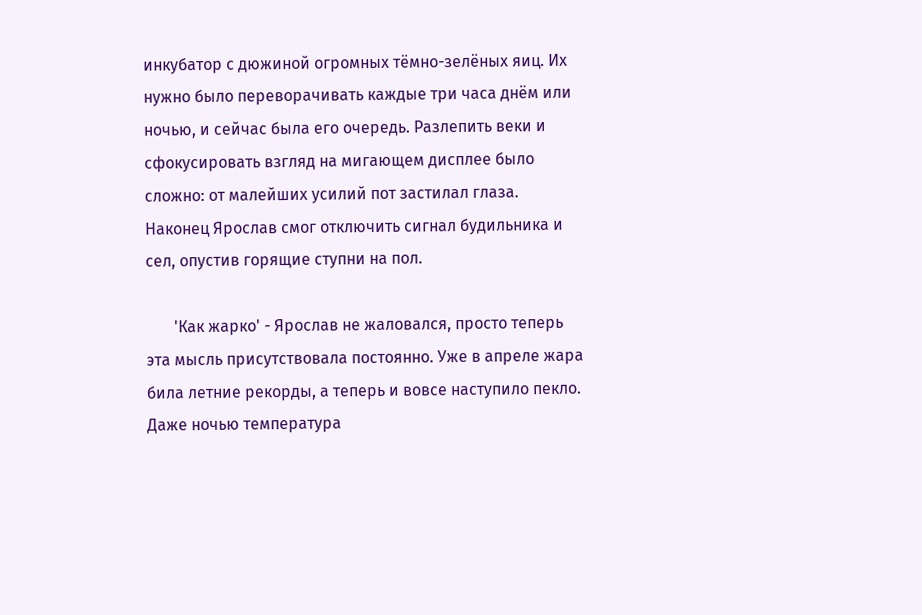инкубатор с дюжиной огромных тёмно-зелёных яиц. Их нужно было переворачивать каждые три часа днём или ночью, и сейчас была его очередь. Разлепить веки и сфокусировать взгляд на мигающем дисплее было сложно: от малейших усилий пот застилал глаза. Наконец Ярослав смог отключить сигнал будильника и сел, опустив горящие ступни на пол.

       'Как жарко' - Ярослав не жаловался, просто теперь эта мысль присутствовала постоянно. Уже в апреле жара била летние рекорды, а теперь и вовсе наступило пекло. Даже ночью температура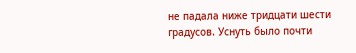не падала ниже тридцати шести градусов. Уснуть было почти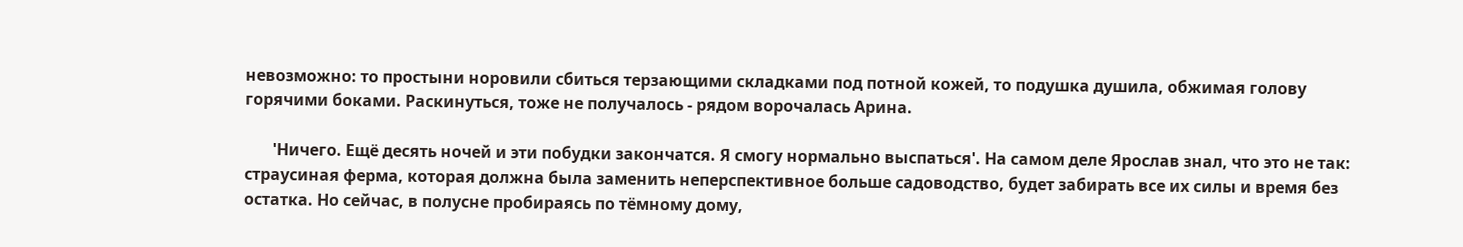невозможно: то простыни норовили сбиться терзающими складками под потной кожей, то подушка душила, обжимая голову горячими боками. Раскинуться, тоже не получалось - рядом ворочалась Арина.

       'Ничего. Ещё десять ночей и эти побудки закончатся. Я смогу нормально выспаться'. На самом деле Ярослав знал, что это не так: страусиная ферма, которая должна была заменить неперспективное больше садоводство, будет забирать все их силы и время без остатка. Но сейчас, в полусне пробираясь по тёмному дому,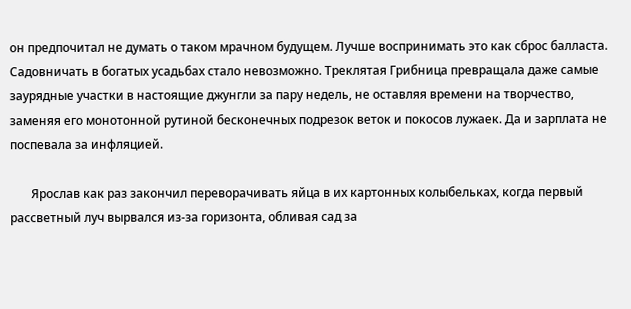он предпочитал не думать о таком мрачном будущем. Лучше воспринимать это как сброс балласта. Садовничать в богатых усадьбах стало невозможно. Треклятая Грибница превращала даже самые заурядные участки в настоящие джунгли за пару недель, не оставляя времени на творчество, заменяя его монотонной рутиной бесконечных подрезок веток и покосов лужаек. Да и зарплата не поспевала за инфляцией.

       Ярослав как раз закончил переворачивать яйца в их картонных колыбельках, когда первый рассветный луч вырвался из-за горизонта, обливая сад за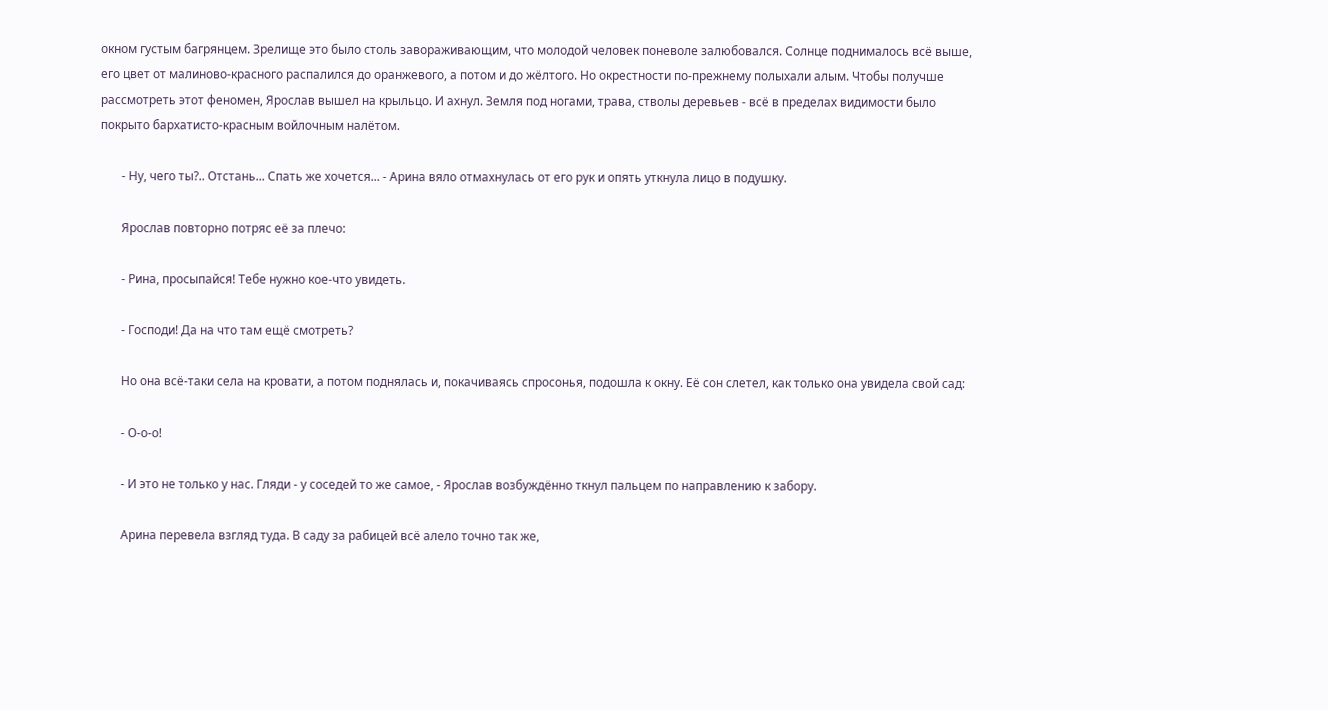окном густым багрянцем. Зрелище это было столь завораживающим, что молодой человек поневоле залюбовался. Солнце поднималось всё выше, его цвет от малиново-красного распалился до оранжевого, а потом и до жёлтого. Но окрестности по-прежнему полыхали алым. Чтобы получше рассмотреть этот феномен, Ярослав вышел на крыльцо. И ахнул. Земля под ногами, трава, стволы деревьев - всё в пределах видимости было покрыто бархатисто-красным войлочным налётом.

       - Ну, чего ты?.. Отстань... Спать же хочется... - Арина вяло отмахнулась от его рук и опять уткнула лицо в подушку.

       Ярослав повторно потряс её за плечо:

       - Рина, просыпайся! Тебе нужно кое-что увидеть.

       - Господи! Да на что там ещё смотреть?

       Но она всё-таки села на кровати, а потом поднялась и, покачиваясь спросонья, подошла к окну. Её сон слетел, как только она увидела свой сад:

       - О-о-о!

       - И это не только у нас. Гляди - у соседей то же самое, - Ярослав возбуждённо ткнул пальцем по направлению к забору.

       Арина перевела взгляд туда. В саду за рабицей всё алело точно так же,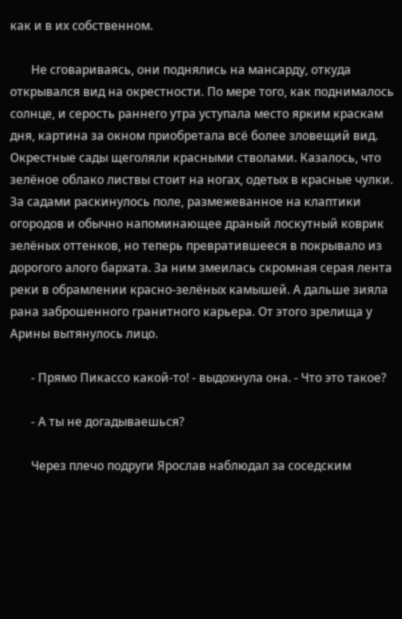как и в их собственном.

       Не сговариваясь, они поднялись на мансарду, откуда открывался вид на окрестности. По мере того, как поднималось солнце, и серость раннего утра уступала место ярким краскам дня, картина за окном приобретала всё более зловещий вид. Окрестные сады щеголяли красными стволами. Казалось, что зелёное облако листвы стоит на ногах, одетых в красные чулки. За садами раскинулось поле, размежеванное на клаптики огородов и обычно напоминающее драный лоскутный коврик зелёных оттенков, но теперь превратившееся в покрывало из дорогого алого бархата. За ним змеилась скромная серая лента реки в обрамлении красно-зелёных камышей. А дальше зияла рана заброшенного гранитного карьера. От этого зрелища у Арины вытянулось лицо.

       - Прямо Пикассо какой-то! - выдохнула она. - Что это такое?

       - А ты не догадываешься?

       Через плечо подруги Ярослав наблюдал за соседским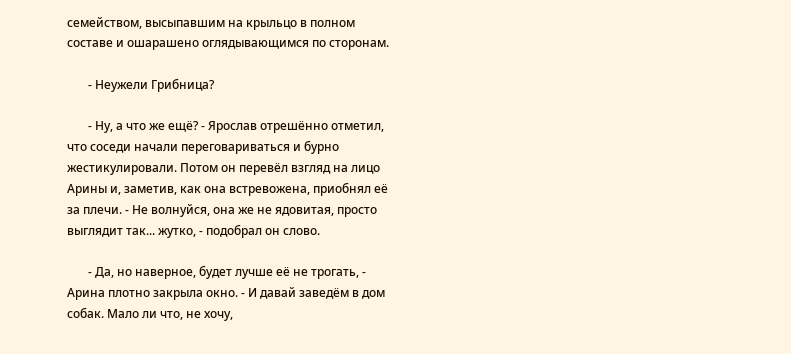семейством, высыпавшим на крыльцо в полном составе и ошарашено оглядывающимся по сторонам.

       - Неужели Грибница?

       - Ну, а что же ещё? - Ярослав отрешённо отметил, что соседи начали переговариваться и бурно жестикулировали. Потом он перевёл взгляд на лицо Арины и, заметив, как она встревожена, приобнял её за плечи. - Не волнуйся, она же не ядовитая, просто выглядит так... жутко, - подобрал он слово.

       - Да, но наверное, будет лучше её не трогать, - Арина плотно закрыла окно. - И давай заведём в дом собак. Мало ли что, не хочу,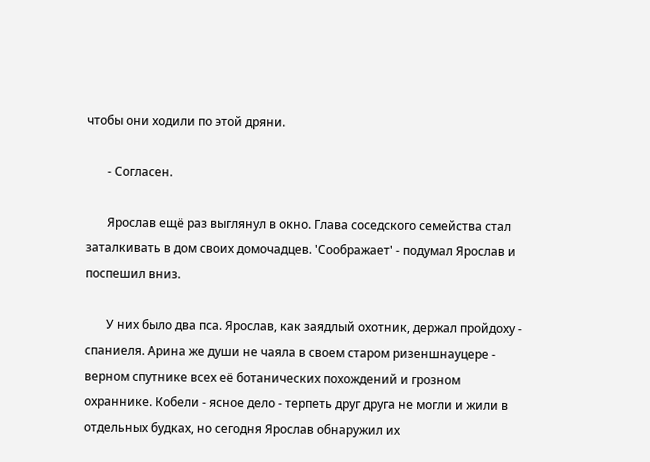чтобы они ходили по этой дряни.

       - Согласен.

       Ярослав ещё раз выглянул в окно. Глава соседского семейства стал заталкивать в дом своих домочадцев. 'Соображает' - подумал Ярослав и поспешил вниз.

       У них было два пса. Ярослав, как заядлый охотник, держал пройдоху - спаниеля. Арина же души не чаяла в своем старом ризеншнауцере - верном спутнике всех её ботанических похождений и грозном охраннике. Кобели - ясное дело - терпеть друг друга не могли и жили в отдельных будках, но сегодня Ярослав обнаружил их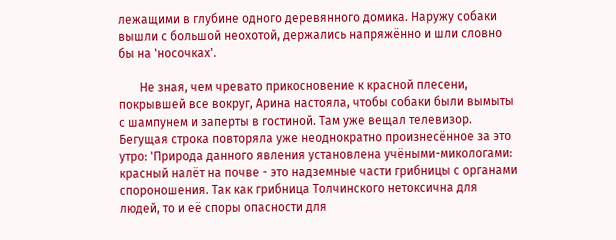лежащими в глубине одного деревянного домика. Наружу собаки вышли с большой неохотой, держались напряжённо и шли словно бы на 'носочках'.

       Не зная, чем чревато прикосновение к красной плесени, покрывшей все вокруг, Арина настояла, чтобы собаки были вымыты с шампунем и заперты в гостиной. Там уже вещал телевизор. Бегущая строка повторяла уже неоднократно произнесённое за это утро: 'Природа данного явления установлена учёными-микологами: красный налёт на почве - это надземные части грибницы с органами спороношения. Так как грибница Толчинского нетоксична для людей, то и её споры опасности для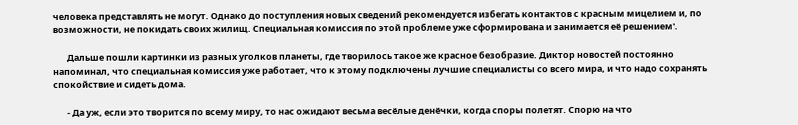человека представлять не могут. Однако до поступления новых сведений рекомендуется избегать контактов с красным мицелием и, по возможности, не покидать своих жилищ. Специальная комиссия по этой проблеме уже сформирована и занимается её решением'.

       Дальше пошли картинки из разных уголков планеты, где творилось такое же красное безобразие. Диктор новостей постоянно напоминал, что специальная комиссия уже работает, что к этому подключены лучшие специалисты со всего мира, и что надо сохранять спокойствие и сидеть дома.

       - Да уж, если это творится по всему миру, то нас ожидают весьма весёлые денёчки, когда споры полетят. Спорю на что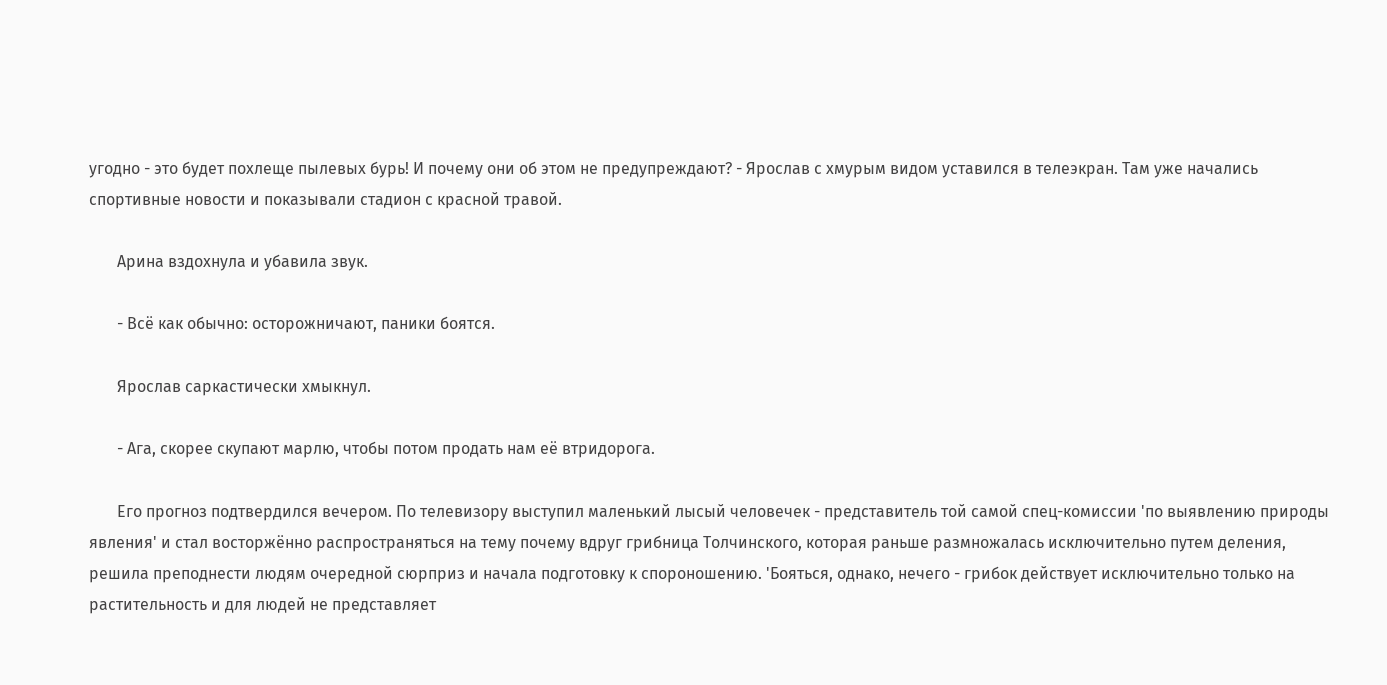угодно - это будет похлеще пылевых бурь! И почему они об этом не предупреждают? - Ярослав с хмурым видом уставился в телеэкран. Там уже начались спортивные новости и показывали стадион с красной травой.

       Арина вздохнула и убавила звук.

       - Всё как обычно: осторожничают, паники боятся.

       Ярослав саркастически хмыкнул.

       - Ага, скорее скупают марлю, чтобы потом продать нам её втридорога.

       Его прогноз подтвердился вечером. По телевизору выступил маленький лысый человечек - представитель той самой спец-комиссии 'по выявлению природы явления' и стал восторжённо распространяться на тему почему вдруг грибница Толчинского, которая раньше размножалась исключительно путем деления, решила преподнести людям очередной сюрприз и начала подготовку к спороношению. 'Бояться, однако, нечего - грибок действует исключительно только на растительность и для людей не представляет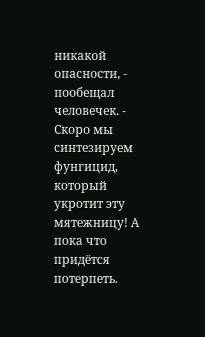никакой опасности, - пообещал человечек. - Скоро мы синтезируем фунгицид, который укротит эту мятежницу! А пока что придётся потерпеть.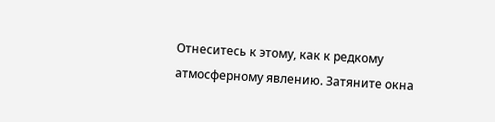Отнеситесь к этому, как к редкому атмосферному явлению. Затяните окна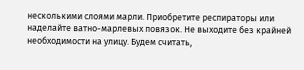несколькими слоями марли. Приобретите респираторы или наделайте ватно-марлевых повязок. Не выходите без крайней необходимости на улицу. Будем считать,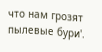что нам грозят пылевые бури'.